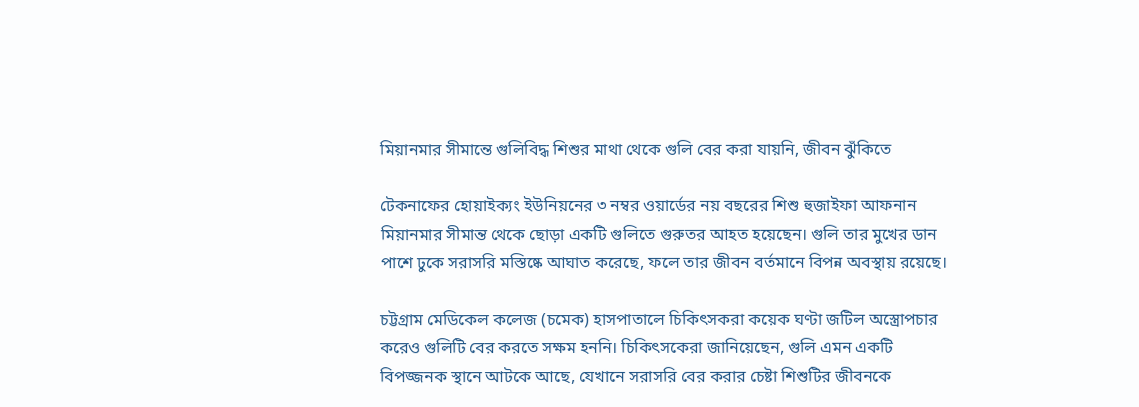মিয়ানমার সীমান্তে গুলিবিদ্ধ শিশুর মাথা থেকে গুলি বের করা যায়নি, জীবন ঝুঁকিতে

টেকনাফের হোয়াইক্যং ইউনিয়নের ৩ নম্বর ওয়ার্ডের নয় বছরের শিশু হুজাইফা আফনান মিয়ানমার সীমান্ত থেকে ছোড়া একটি গুলিতে গুরুতর আহত হয়েছেন। গুলি তার মুখের ডান পাশে ঢুকে সরাসরি মস্তিষ্কে আঘাত করেছে, ফলে তার জীবন বর্তমানে বিপন্ন অবস্থায় রয়েছে।

চট্টগ্রাম মেডিকেল কলেজ (চমেক) হাসপাতালে চিকিৎসকরা কয়েক ঘণ্টা জটিল অস্ত্রোপচার করেও গুলিটি বের করতে সক্ষম হননি। চিকিৎসকেরা জানিয়েছেন, গুলি এমন একটি বিপজ্জনক স্থানে আটকে আছে, যেখানে সরাসরি বের করার চেষ্টা শিশুটির জীবনকে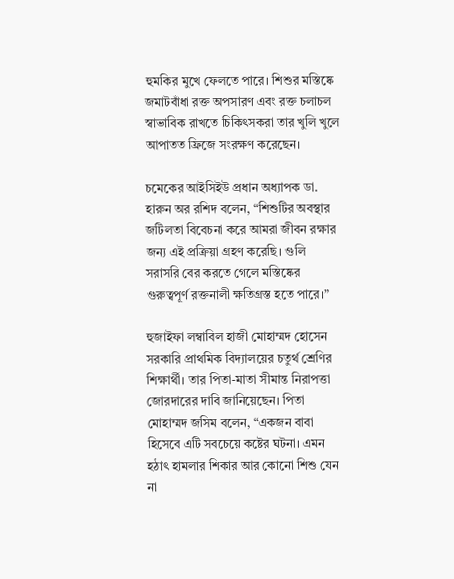হুমকির মুখে ফেলতে পারে। শিশুর মস্তিষ্কে জমাটবাঁধা রক্ত অপসারণ এবং রক্ত চলাচল স্বাভাবিক রাখতে চিকিৎসকরা তার খুলি খুলে আপাতত ফ্রিজে সংরক্ষণ করেছেন।

চমেকের আইসিইউ প্রধান অধ্যাপক ডা. হারুন অর রশিদ বলেন, “শিশুটির অবস্থার জটিলতা বিবেচনা করে আমরা জীবন রক্ষার জন্য এই প্রক্রিয়া গ্রহণ করেছি। গুলি সরাসরি বের করতে গেলে মস্তিষ্কের গুরুত্বপূর্ণ রক্তনালী ক্ষতিগ্রস্ত হতে পারে।”

হুজাইফা লম্বাবিল হাজী মোহাম্মদ হোসেন সরকারি প্রাথমিক বিদ্যালয়ের চতুর্থ শ্রেণির শিক্ষার্থী। তার পিতা-মাতা সীমান্ত নিরাপত্তা জোরদারের দাবি জানিয়েছেন। পিতা মোহাম্মদ জসিম বলেন, “একজন বাবা হিসেবে এটি সবচেয়ে কষ্টের ঘটনা। এমন হঠাৎ হামলার শিকার আর কোনো শিশু যেন না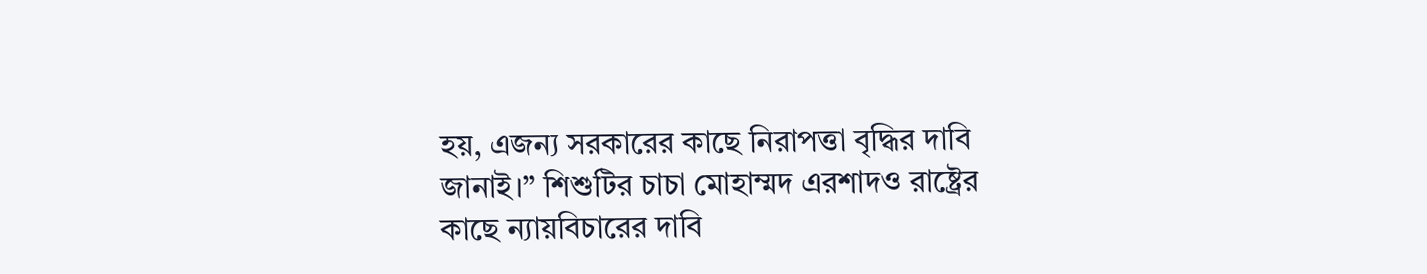হয়, এজন্য সরকারের কাছে নিরাপত্তা বৃদ্ধির দাবি জানাই।” শিশুটির চাচা মোহাম্মদ এরশাদও রাষ্ট্রের কাছে ন্যায়বিচারের দাবি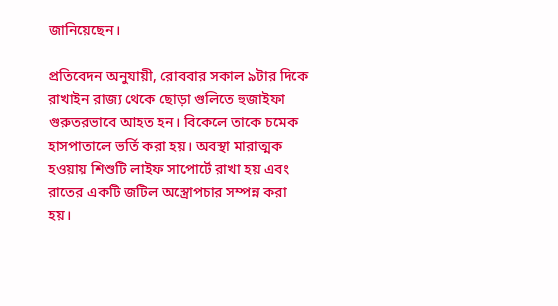জানিয়েছেন।

প্রতিবেদন অনুযায়ী, রোববার সকাল ৯টার দিকে রাখাইন রাজ্য থেকে ছোড়া গুলিতে হুজাইফা গুরুতরভাবে আহত হন। বিকেলে তাকে চমেক হাসপাতালে ভর্তি করা হয়। অবস্থা মারাত্মক হওয়ায় শিশুটি লাইফ সাপোর্টে রাখা হয় এবং রাতের একটি জটিল অস্ত্রোপচার সম্পন্ন করা হয়।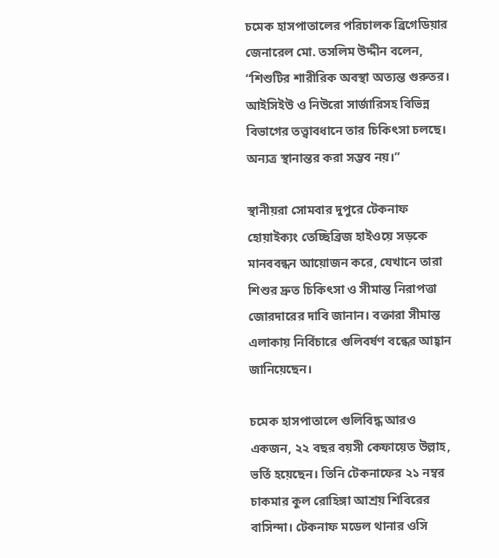চমেক হাসপাতালের পরিচালক ব্রিগেডিয়ার জেনারেল মো. তসলিম উদ্দীন বলেন, “শিশুটির শারীরিক অবস্থা অত্যন্ত গুরুতর। আইসিইউ ও নিউরো সার্জারিসহ বিভিন্ন বিভাগের তত্ত্বাবধানে তার চিকিৎসা চলছে। অন্যত্র স্থানান্তর করা সম্ভব নয়।”

স্থানীয়রা সোমবার দুপুরে টেকনাফ হোয়াইক্যং তেচ্ছিব্রিজ হাইওয়ে সড়কে মানববন্ধন আয়োজন করে, যেখানে তারা শিশুর দ্রুত চিকিৎসা ও সীমান্ত নিরাপত্তা জোরদারের দাবি জানান। বক্তারা সীমান্ত এলাকায় নির্বিচারে গুলিবর্ষণ বন্ধের আহ্বান জানিয়েছেন।

চমেক হাসপাতালে গুলিবিদ্ধ আরও একজন, ২২ বছর বয়সী কেফায়েত উল্লাহ, ভর্তি হয়েছেন। তিনি টেকনাফের ২১ নম্বর চাকমার কুল রোহিঙ্গা আশ্রয় শিবিরের বাসিন্দা। টেকনাফ মডেল থানার ওসি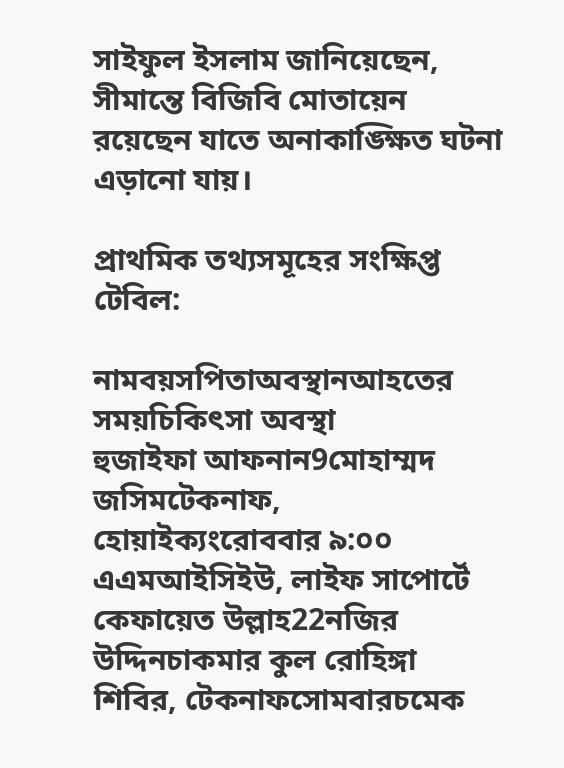সাইফুল ইসলাম জানিয়েছেন, সীমান্তে বিজিবি মোতায়েন রয়েছেন যাতে অনাকাঙ্ক্ষিত ঘটনা এড়ানো যায়।

প্রাথমিক তথ্যসমূহের সংক্ষিপ্ত টেবিল:

নামবয়সপিতাঅবস্থানআহতের সময়চিকিৎসা অবস্থা
হুজাইফা আফনান9মোহাম্মদ জসিমটেকনাফ, হোয়াইক্যংরোববার ৯:০০ এএমআইসিইউ, লাইফ সাপোর্টে
কেফায়েত উল্লাহ22নজির উদ্দিনচাকমার কুল রোহিঙ্গা শিবির, টেকনাফসোমবারচমেক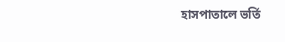হাসপাতালে ভর্তি